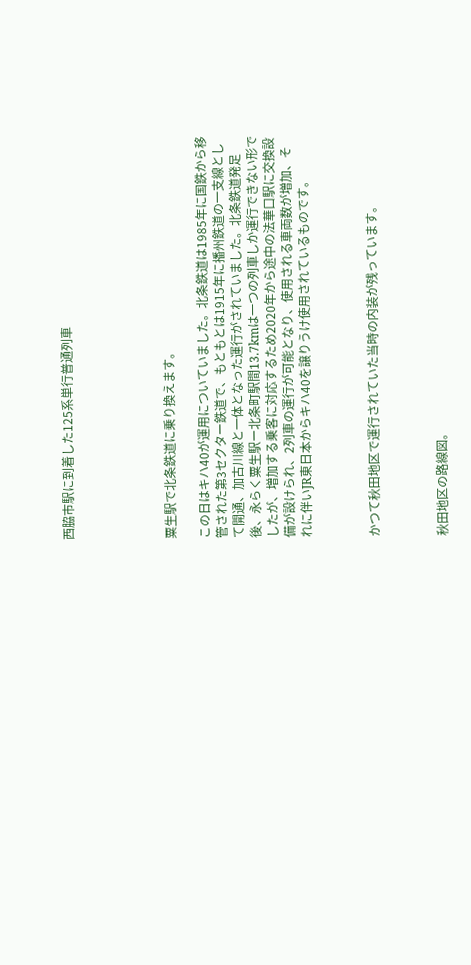西脇市駅に到着した125系単行普通列車





粟生駅で北条鉄道に乗り換えます。

この日はキハ40が運用についていました。北条鉄道は1985年に国鉄から移管された第3セクター鉄道で、もともとは1915年に播州鉄道の一支線として開通、加古川線と一体となった運行がされていました。北条鉄道発足後、永らく粟生駅ー北条町駅間13.7kmは一つの列車しか運行できない形でしたが、増加する乗客に対応するため2020年から途中の法華口駅に交換設備が設けられ、2列車の運行が可能となり、使用される車両数が増加、それに伴いJR東日本からキハ40を譲りうけ使用されているものです。



かつて秋田地区で運行されていた当時の内装が残っています。



秋田地区の路線図。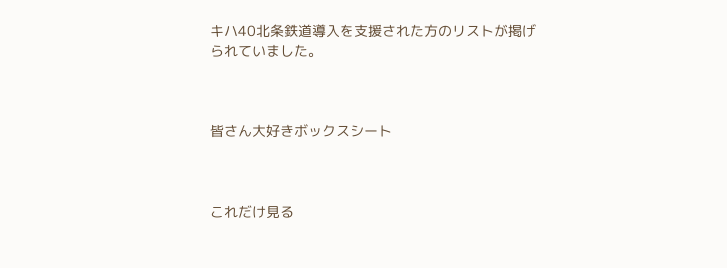キハ40北条鉄道導入を支援された方のリストが掲げられていました。



皆さん大好きボックスシート



これだけ見る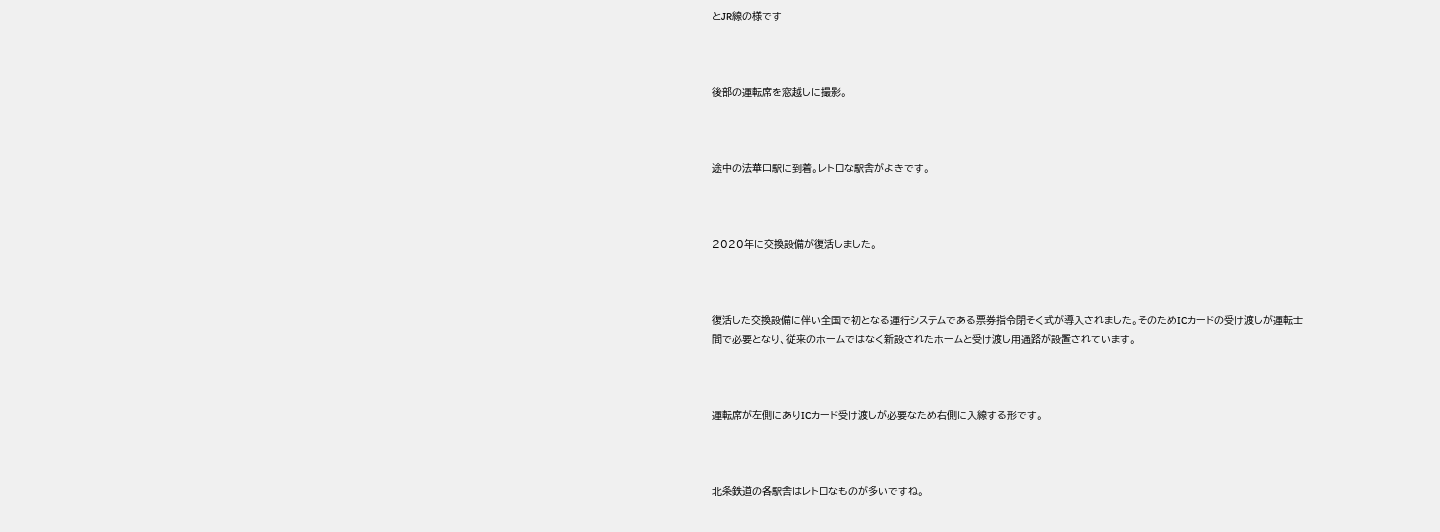とJR線の様です



後部の運転席を窓越しに撮影。



途中の法華口駅に到着。レトロな駅舎がよきです。



2020年に交換設備が復活しました。



復活した交換設備に伴い全国で初となる運行システムである票券指令閉そく式が導入されました。そのためICカードの受け渡しが運転士間で必要となり、従来のホームではなく新設されたホームと受け渡し用通路が設置されています。



運転席が左側にありICカード受け渡しが必要なため右側に入線する形です。



北条鉄道の各駅舎はレトロなものが多いですね。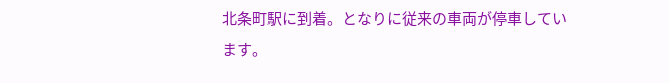北条町駅に到着。となりに従来の車両が停車しています。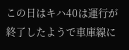この日はキハ40は運行が終了したようで車庫線に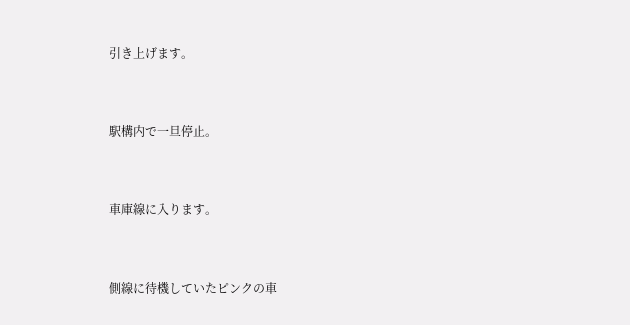引き上げます。



駅構内で一旦停止。



車庫線に入ります。



側線に待機していたピンクの車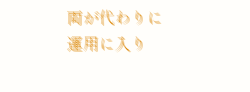両が代わりに運用に入り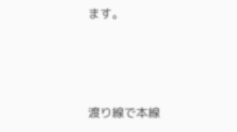ます。



渡り線で本線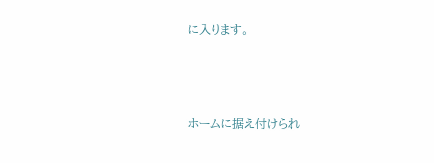に入ります。



ホームに据え付けられ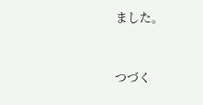ました。



つづく